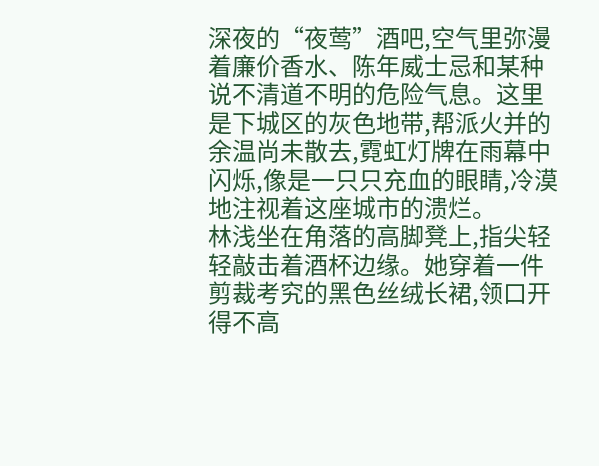深夜的“夜莺”酒吧,空气里弥漫着廉价香水、陈年威士忌和某种说不清道不明的危险气息。这里是下城区的灰色地带,帮派火并的余温尚未散去,霓虹灯牌在雨幕中闪烁,像是一只只充血的眼睛,冷漠地注视着这座城市的溃烂。
林浅坐在角落的高脚凳上,指尖轻轻敲击着酒杯边缘。她穿着一件剪裁考究的黑色丝绒长裙,领口开得不高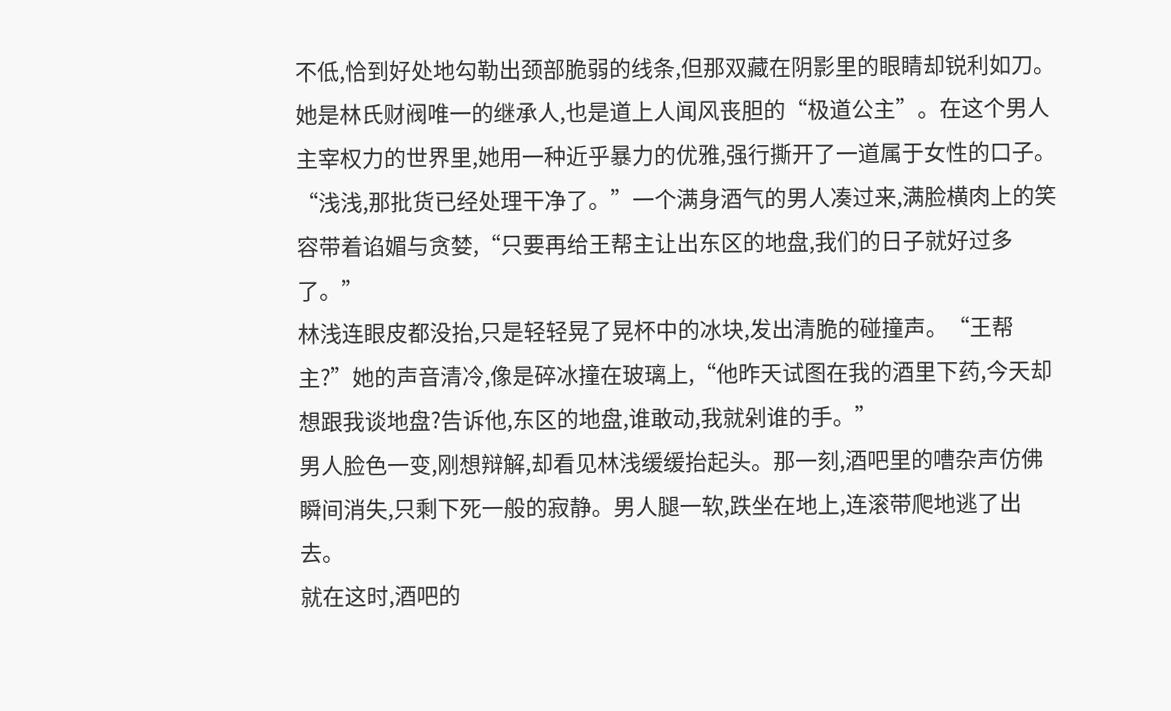不低,恰到好处地勾勒出颈部脆弱的线条,但那双藏在阴影里的眼睛却锐利如刀。她是林氏财阀唯一的继承人,也是道上人闻风丧胆的“极道公主”。在这个男人主宰权力的世界里,她用一种近乎暴力的优雅,强行撕开了一道属于女性的口子。
“浅浅,那批货已经处理干净了。”一个满身酒气的男人凑过来,满脸横肉上的笑容带着谄媚与贪婪,“只要再给王帮主让出东区的地盘,我们的日子就好过多了。”
林浅连眼皮都没抬,只是轻轻晃了晃杯中的冰块,发出清脆的碰撞声。“王帮主?”她的声音清冷,像是碎冰撞在玻璃上,“他昨天试图在我的酒里下药,今天却想跟我谈地盘?告诉他,东区的地盘,谁敢动,我就剁谁的手。”
男人脸色一变,刚想辩解,却看见林浅缓缓抬起头。那一刻,酒吧里的嘈杂声仿佛瞬间消失,只剩下死一般的寂静。男人腿一软,跌坐在地上,连滚带爬地逃了出去。
就在这时,酒吧的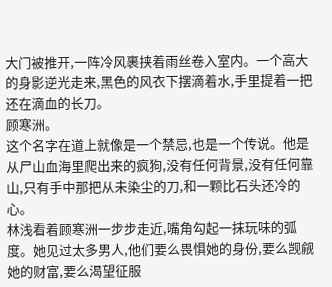大门被推开,一阵冷风裹挟着雨丝卷入室内。一个高大的身影逆光走来,黑色的风衣下摆滴着水,手里提着一把还在滴血的长刀。
顾寒洲。
这个名字在道上就像是一个禁忌,也是一个传说。他是从尸山血海里爬出来的疯狗,没有任何背景,没有任何靠山,只有手中那把从未染尘的刀,和一颗比石头还冷的心。
林浅看着顾寒洲一步步走近,嘴角勾起一抹玩味的弧度。她见过太多男人,他们要么畏惧她的身份,要么觊觎她的财富,要么渴望征服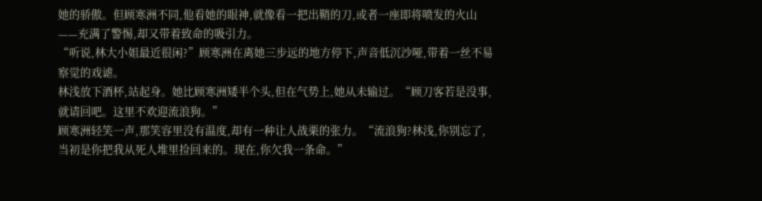她的骄傲。但顾寒洲不同,他看她的眼神,就像看一把出鞘的刀,或者一座即将喷发的火山——充满了警惕,却又带着致命的吸引力。
“听说,林大小姐最近很闲?”顾寒洲在离她三步远的地方停下,声音低沉沙哑,带着一丝不易察觉的戏谑。
林浅放下酒杯,站起身。她比顾寒洲矮半个头,但在气势上,她从未输过。“顾刀客若是没事,就请回吧。这里不欢迎流浪狗。”
顾寒洲轻笑一声,那笑容里没有温度,却有一种让人战栗的张力。“流浪狗?林浅,你别忘了,当初是你把我从死人堆里捡回来的。现在,你欠我一条命。”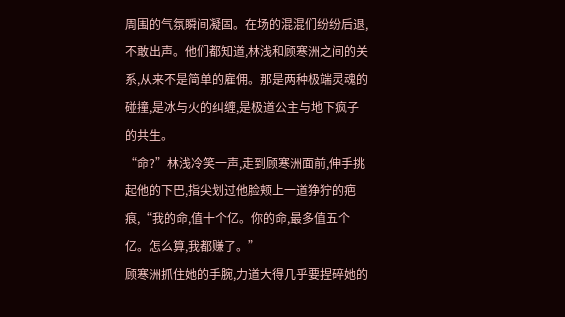周围的气氛瞬间凝固。在场的混混们纷纷后退,不敢出声。他们都知道,林浅和顾寒洲之间的关系,从来不是简单的雇佣。那是两种极端灵魂的碰撞,是冰与火的纠缠,是极道公主与地下疯子的共生。
“命?”林浅冷笑一声,走到顾寒洲面前,伸手挑起他的下巴,指尖划过他脸颊上一道狰狞的疤痕,“我的命,值十个亿。你的命,最多值五个亿。怎么算,我都赚了。”
顾寒洲抓住她的手腕,力道大得几乎要捏碎她的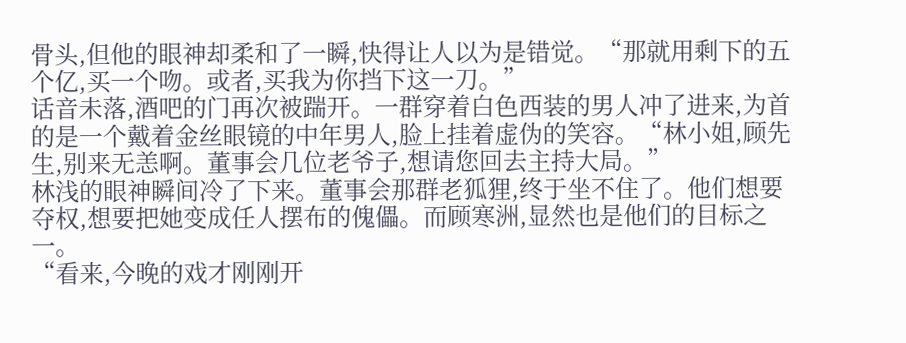骨头,但他的眼神却柔和了一瞬,快得让人以为是错觉。“那就用剩下的五个亿,买一个吻。或者,买我为你挡下这一刀。”
话音未落,酒吧的门再次被踹开。一群穿着白色西装的男人冲了进来,为首的是一个戴着金丝眼镜的中年男人,脸上挂着虚伪的笑容。“林小姐,顾先生,别来无恙啊。董事会几位老爷子,想请您回去主持大局。”
林浅的眼神瞬间冷了下来。董事会那群老狐狸,终于坐不住了。他们想要夺权,想要把她变成任人摆布的傀儡。而顾寒洲,显然也是他们的目标之一。
“看来,今晚的戏才刚刚开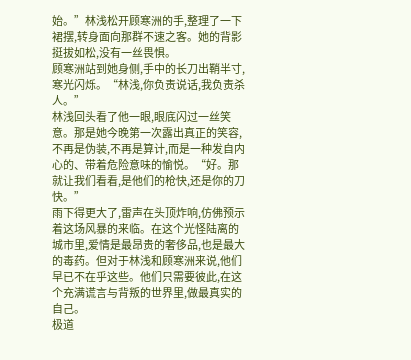始。”林浅松开顾寒洲的手,整理了一下裙摆,转身面向那群不速之客。她的背影挺拔如松,没有一丝畏惧。
顾寒洲站到她身侧,手中的长刀出鞘半寸,寒光闪烁。“林浅,你负责说话,我负责杀人。”
林浅回头看了他一眼,眼底闪过一丝笑意。那是她今晚第一次露出真正的笑容,不再是伪装,不再是算计,而是一种发自内心的、带着危险意味的愉悦。“好。那就让我们看看,是他们的枪快,还是你的刀快。”
雨下得更大了,雷声在头顶炸响,仿佛预示着这场风暴的来临。在这个光怪陆离的城市里,爱情是最昂贵的奢侈品,也是最大的毒药。但对于林浅和顾寒洲来说,他们早已不在乎这些。他们只需要彼此,在这个充满谎言与背叛的世界里,做最真实的自己。
极道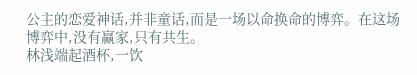公主的恋爱神话,并非童话,而是一场以命换命的博弈。在这场博弈中,没有赢家,只有共生。
林浅端起酒杯,一饮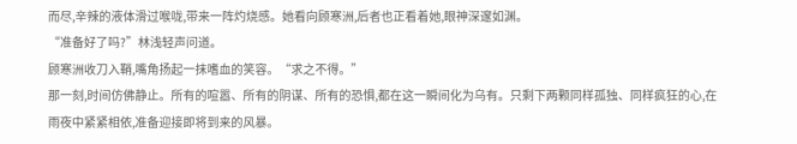而尽,辛辣的液体滑过喉咙,带来一阵灼烧感。她看向顾寒洲,后者也正看着她,眼神深邃如渊。
“准备好了吗?”林浅轻声问道。
顾寒洲收刀入鞘,嘴角扬起一抹嗜血的笑容。“求之不得。”
那一刻,时间仿佛静止。所有的喧嚣、所有的阴谋、所有的恐惧,都在这一瞬间化为乌有。只剩下两颗同样孤独、同样疯狂的心,在雨夜中紧紧相依,准备迎接即将到来的风暴。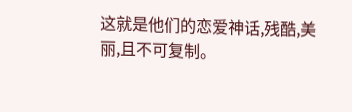这就是他们的恋爱神话,残酷,美丽,且不可复制。